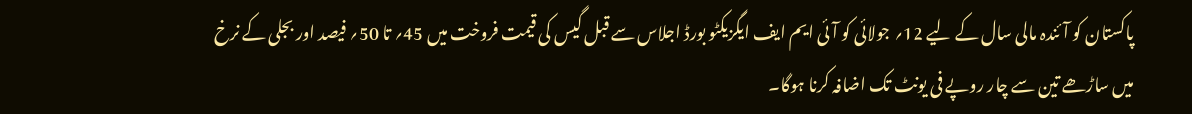پاکستان کو آئندہ مالی سال کے لیے 12؍ جولائی کو آئی ایم ایف ایگزیکٹو بورڈ اجلاس سے قبل گیس کی قیمت فروخت میں 45؍ تا 50؍ فیصد اور بجلی کے نرخ میں ساڑھے تین سے چار روپے فی یونٹ تک اضافہ کرنا ہوگا۔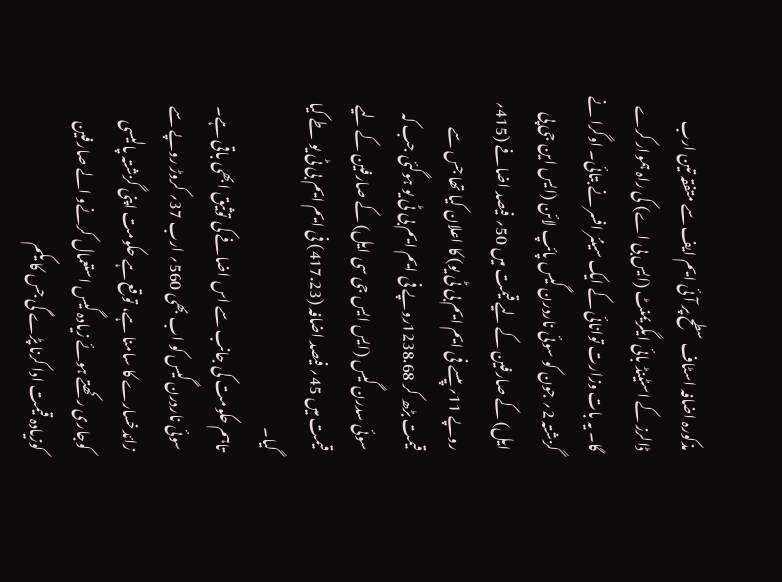مذکورہ اضافہ اسٹاف سطح پر آئی ایم ایف سے متفقہ تین ارب ڈالرز کے اسٹینڈ بائی ایگریمنٹ (ایس بی اے) کی راہ ہموار کرے گا۔ یہ بات وزارت توانائی کے ایک سینئر افسر نے بتائی۔ اوگرا نے گزشتہ 2؍ جون کو سوئی ناردرن گیس پائپ لائن (ایس این جی پی ایل) کے صارفین کے لیے قیمت میں 50؍ فیصد اضافے (415؍ روپے 11؍ پیسے فی ایم ایم بی ٹی یو) کا اعلان کیا تھا جس سے قیمت بڑھ کر 1238.68روپے فی ایم ایم بی ٹی یو ہوگئی جب کہ سوئی سدرن گیس (ایس ایس جی سی ایل) کے صارفین کے لیے قیمت میں 45؍ فیصد اضافہ (417.23) فی ایم ایم بی ٹی یو طے کیا گیا۔
تاہم حکومت کی جانب سے اس اضافے کی توثیق ابھی باقی ہے۔ سوئی ناردرن گیس کو اب بھی 560؍ ارب 37؍ کروڑ روپے سے زائدخسارے کا سامنا ہے، توقع ہے حکومت اپنی گزشتہ پالیسی کوجاری رکھتے ہوئے زیادہ گیس استعمال کرنےو الے صارفین کوزیادہ قیمت ادا کرنا پڑے گی جس کا یکم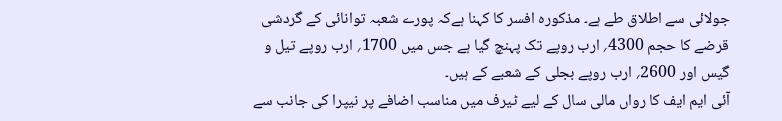جولائی سے اطلاق طے ہے۔ مذکورہ افسر کا کہنا ہےکہ پورے شعبہ توانائی کے گردشی قرضے کا حجم 4300؍ ارب روپے تک پہنچ گیا ہے جس میں 1700؍ ارب روپے تیل و گیس اور 2600؍ ارب روپے بجلی کے شعبے کے ہیں۔
آئی ایم ایف کا رواں مالی سال کے لیے ٹیرف میں مناسب اضافے پر نیپرا کی جانب سے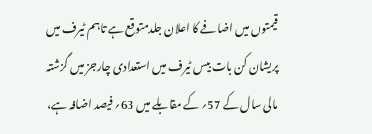قیمتوں میں اضافے کا اعلان جلدمتوقع ہے تاہم ٹیرف میں پریشان کن بات بیس ٹیرف میں استعدادی چارجز میں گزشتہ مالی سال کے 57؍ کے مقابلے میں 63؍ فیصد اضافہ ہے،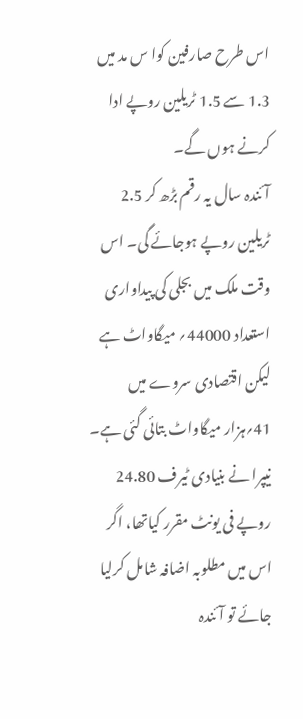اس طرح صارفین کوا س مد میں 1.3 سے 1.5 ٹریلین روپے ادا کرنے ہوں گے۔
آئندہ سال یہ رقم بڑھ کر 2.5 ٹریلین روپے ہوجائے گی۔ اس وقت ملک میں بجلی کی پیداواری استعداد 44000؍ میگاواٹ ہے لیکن اقتصادی سروے میں 41؍ہزار میگاواٹ بتائی گئی ہے۔ نیپرا نے بنیادی ٹیرف 24.80 روپے فی یونٹ مقرر کیاتھا، اگر اس میں مطلوبہ اضافہ شامل کرلیا جائے تو آئندہ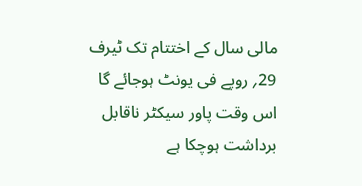مالی سال کے اختتام تک ٹیرف 29؍ روپے فی یونٹ ہوجائے گا اس وقت پاور سیکٹر ناقابل برداشت ہوچکا ہے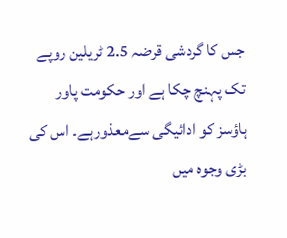جس کا گردشی قرضہ 2.5 ٹریلین روپے تک پہنچ چکا ہے اور حکومت پاور ہاؤسز کو ادائیگی سےمعذورہے۔ اس کی بڑی وجوہ میں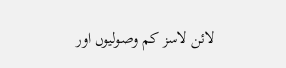لائن لاسز کم وصولیوں اور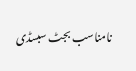نامناسب بجٹ سبسڈی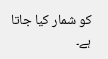کو شمار کیا جاتا ہے۔